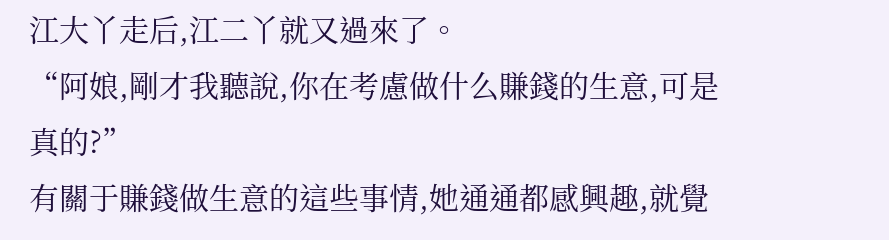江大丫走后,江二丫就又過來了。
“阿娘,剛才我聽說,你在考慮做什么賺錢的生意,可是真的?”
有關于賺錢做生意的這些事情,她通通都感興趣,就覺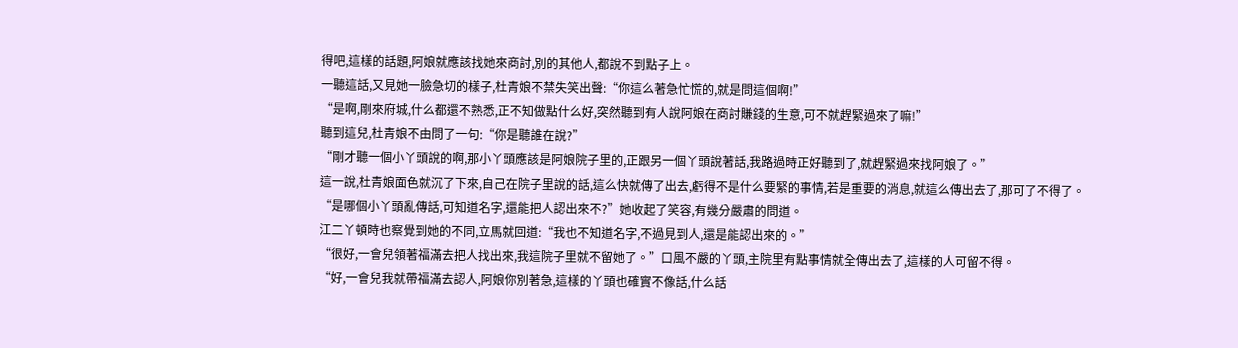得吧,這樣的話題,阿娘就應該找她來商討,別的其他人,都說不到點子上。
一聽這話,又見她一臉急切的樣子,杜青娘不禁失笑出聲:“你這么著急忙慌的,就是問這個啊!”
“是啊,剛來府城,什么都還不熟悉,正不知做點什么好,突然聽到有人說阿娘在商討賺錢的生意,可不就趕緊過來了嘛!”
聽到這兒,杜青娘不由問了一句:“你是聽誰在說?”
“剛才聽一個小丫頭說的啊,那小丫頭應該是阿娘院子里的,正跟另一個丫頭說著話,我路過時正好聽到了,就趕緊過來找阿娘了。”
這一說,杜青娘面色就沉了下來,自己在院子里說的話,這么快就傳了出去,虧得不是什么要緊的事情,若是重要的消息,就這么傳出去了,那可了不得了。
“是哪個小丫頭亂傳話,可知道名字,還能把人認出來不?”她收起了笑容,有幾分嚴肅的問道。
江二丫頓時也察覺到她的不同,立馬就回道:“我也不知道名字,不過見到人,還是能認出來的。”
“很好,一會兒領著福滿去把人找出來,我這院子里就不留她了。”口風不嚴的丫頭,主院里有點事情就全傳出去了,這樣的人可留不得。
“好,一會兒我就帶福滿去認人,阿娘你別著急,這樣的丫頭也確實不像話,什么話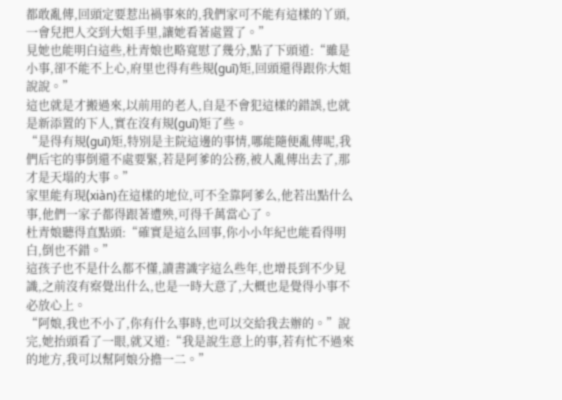都敢亂傳,回頭定要惹出禍事來的,我們家可不能有這樣的丫頭,一會兒把人交到大姐手里,讓她看著處置了。”
見她也能明白這些,杜青娘也略寬慰了幾分,點了下頭道:“雖是小事,卻不能不上心,府里也得有些規(guī)矩,回頭還得跟你大姐說說。”
這也就是才搬過來,以前用的老人,自是不會犯這樣的錯誤,也就是新添置的下人,實在沒有規(guī)矩了些。
“是得有規(guī)矩,特別是主院這邊的事情,哪能隨便亂傳呢,我們后宅的事倒還不處要緊,若是阿爹的公務,被人亂傳出去了,那才是天塌的大事。”
家里能有現(xiàn)在這樣的地位,可不全靠阿爹么,他若出點什么事,他們一家子都得跟著遭殃,可得千萬當心了。
杜青娘聽得直點頭:“確實是這么回事,你小小年紀也能看得明白,倒也不錯。”
這孩子也不是什么都不懂,讀書識字這么些年,也增長到不少見識,之前沒有察覺出什么,也是一時大意了,大概也是覺得小事不必放心上。
“阿娘,我也不小了,你有什么事時,也可以交給我去辦的。”說完,她抬頭看了一眼,就又道:“我是說生意上的事,若有忙不過來的地方,我可以幫阿娘分擔一二。”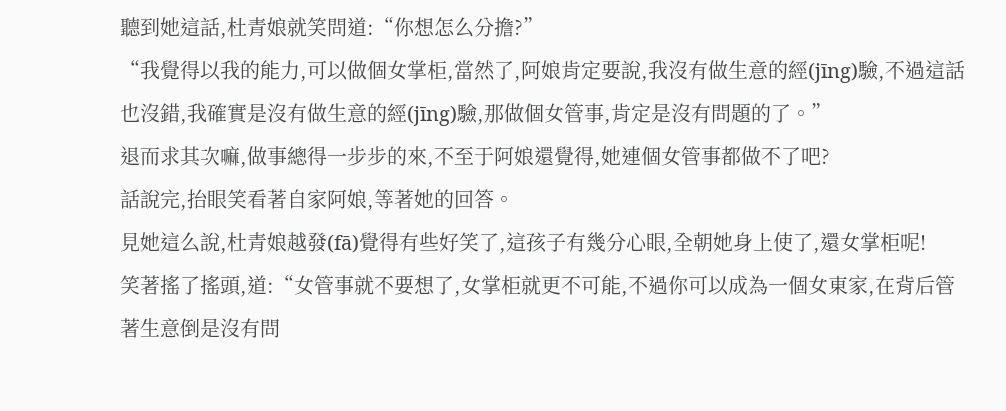聽到她這話,杜青娘就笑問道:“你想怎么分擔?”
“我覺得以我的能力,可以做個女掌柜,當然了,阿娘肯定要說,我沒有做生意的經(jīng)驗,不過這話也沒錯,我確實是沒有做生意的經(jīng)驗,那做個女管事,肯定是沒有問題的了。”
退而求其次嘛,做事總得一步步的來,不至于阿娘還覺得,她連個女管事都做不了吧?
話說完,抬眼笑看著自家阿娘,等著她的回答。
見她這么說,杜青娘越發(fā)覺得有些好笑了,這孩子有幾分心眼,全朝她身上使了,還女掌柜呢!
笑著搖了搖頭,道:“女管事就不要想了,女掌柜就更不可能,不過你可以成為一個女東家,在背后管著生意倒是沒有問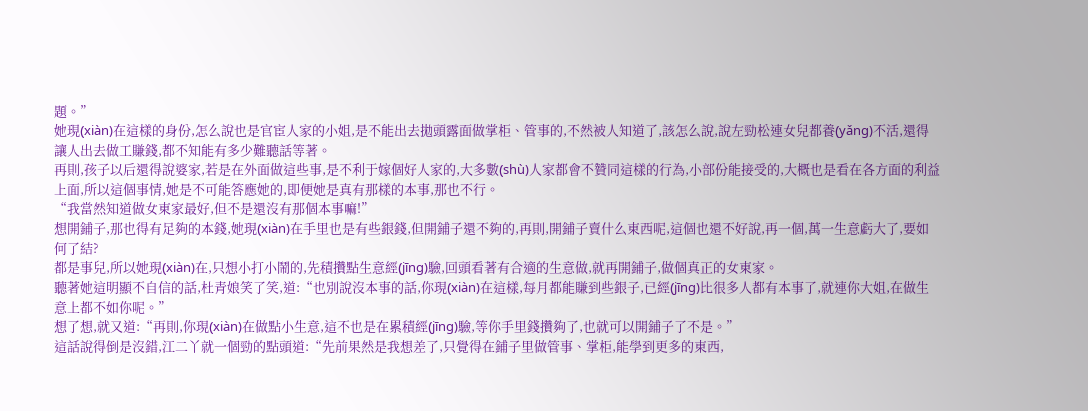題。”
她現(xiàn)在這樣的身份,怎么說也是官宦人家的小姐,是不能出去拋頭露面做掌柜、管事的,不然被人知道了,該怎么說,說左勁松連女兒都養(yǎng)不活,還得讓人出去做工賺錢,都不知能有多少難聽話等著。
再則,孩子以后還得說婆家,若是在外面做這些事,是不利于嫁個好人家的,大多數(shù)人家都會不贊同這樣的行為,小部份能接受的,大概也是看在各方面的利益上面,所以這個事情,她是不可能答應她的,即便她是真有那樣的本事,那也不行。
“我當然知道做女東家最好,但不是還沒有那個本事嘛!”
想開鋪子,那也得有足夠的本錢,她現(xiàn)在手里也是有些銀錢,但開鋪子還不夠的,再則,開鋪子賣什么東西呢,這個也還不好說,再一個,萬一生意虧大了,要如何了結?
都是事兒,所以她現(xiàn)在,只想小打小鬧的,先積攢點生意經(jīng)驗,回頭看著有合適的生意做,就再開鋪子,做個真正的女東家。
聽著她這明顯不自信的話,杜青娘笑了笑,道:“也別說沒本事的話,你現(xiàn)在這樣,每月都能賺到些銀子,已經(jīng)比很多人都有本事了,就連你大姐,在做生意上都不如你呢。”
想了想,就又道:“再則,你現(xiàn)在做點小生意,這不也是在累積經(jīng)驗,等你手里錢攢夠了,也就可以開鋪子了不是。”
這話說得倒是沒錯,江二丫就一個勁的點頭道:“先前果然是我想差了,只覺得在鋪子里做管事、掌柜,能學到更多的東西,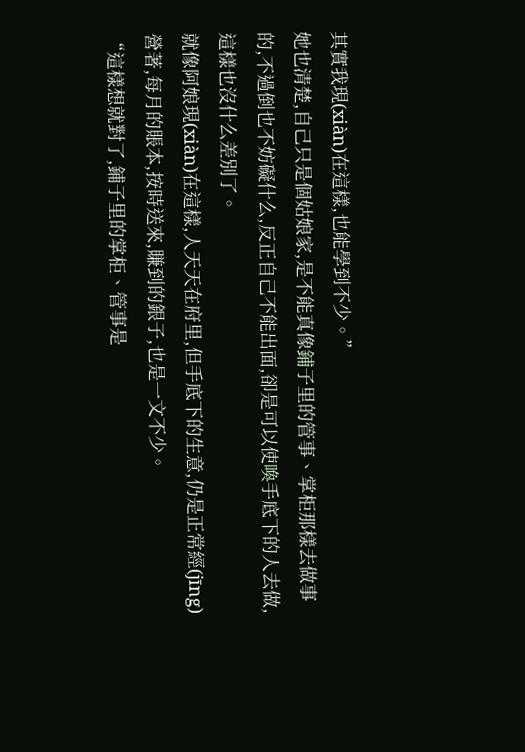其實我現(xiàn)在這樣,也能學到不少。”
她也清楚,自己只是個姑娘家,是不能真像鋪子里的管事、掌柜那樣去做事的,不過倒也不妨礙什么,反正自己不能出面,卻是可以使喚手底下的人去做,這樣也沒什么差別了。
就像阿娘現(xiàn)在這樣,人天天在府里,但手底下的生意,仍是正常經(jīng)營著,每月的賬本,按時送來,賺到的銀子,也是一文不少。
“這樣想就對了,鋪子里的掌柜、管事是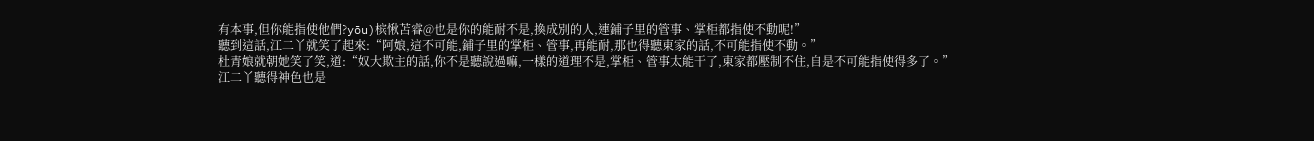有本事,但你能指使他們?yōu)槟愀苫睿@也是你的能耐不是,換成別的人,連鋪子里的管事、掌柜都指使不動呢!”
聽到這話,江二丫就笑了起來:“阿娘,這不可能,鋪子里的掌柜、管事,再能耐,那也得聽東家的話,不可能指使不動。”
杜青娘就朝她笑了笑,道:“奴大欺主的話,你不是聽說過嘛,一樣的道理不是,掌柜、管事太能干了,東家都壓制不住,自是不可能指使得多了。”
江二丫聽得神色也是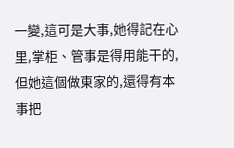一變,這可是大事,她得記在心里,掌柜、管事是得用能干的,但她這個做東家的,還得有本事把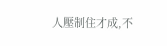人壓制住才成,不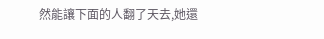然能讓下面的人翻了天去,她還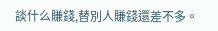談什么賺錢,替別人賺錢還差不多。